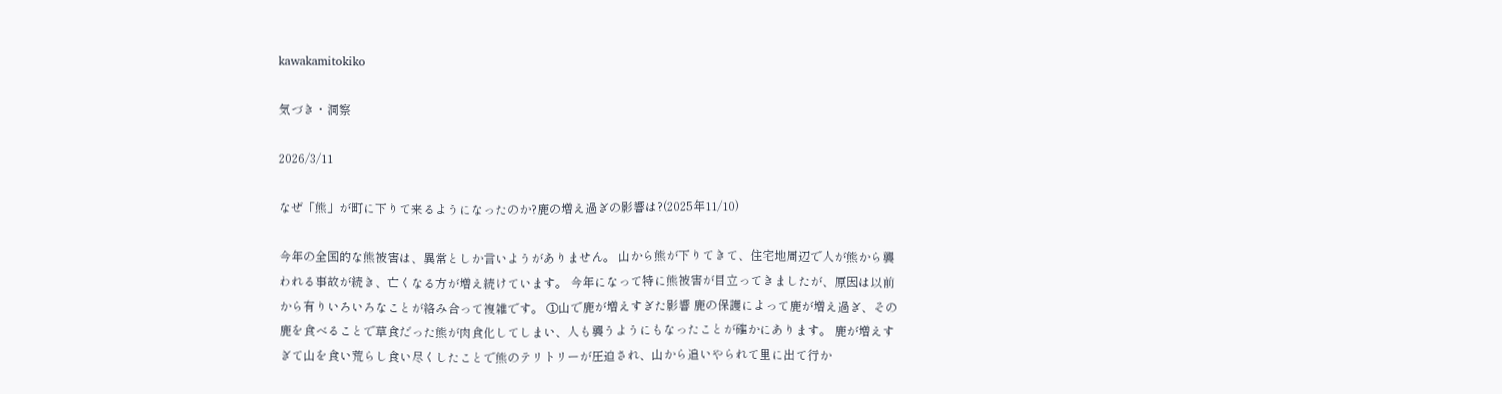kawakamitokiko

気づき・洞察

2026/3/11

なぜ「熊」が町に下りて来るようになったのか?鹿の増え過ぎの影響は?(2025年11/10)

今年の全国的な熊被害は、異常としか言いようがありません。 山から熊が下りてきて、住宅地周辺で人が熊から襲われる事故が続き、亡くなる方が増え続けています。 今年になって特に熊被害が目立ってきましたが、原因は以前から有りいろいろなことが絡み合って複雑です。 ①山で鹿が増えすぎた影響 鹿の保護によって鹿が増え過ぎ、その鹿を食べることで草食だった熊が肉食化してしまい、人も襲うようにもなったことが確かにあります。 鹿が増えすぎて山を食い荒らし食い尽くしたことで熊のテリトリーが圧迫され、山から追いやられて里に出て行か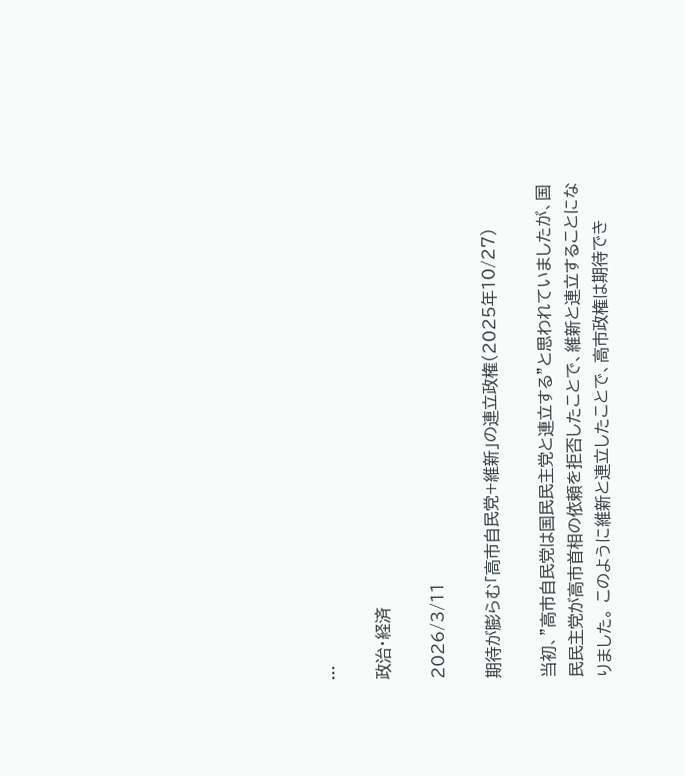...

政治・経済

2026/3/11

期待が膨らむ「高市自民党+維新」の連立政権(2025年10/27)

当初、”高市自民党は国民民主党と連立する”と思われていましたが、国民民主党が高市首相の依頼を拒否したことで、維新と連立することになりました。 このように維新と連立したことで、高市政権は期待でき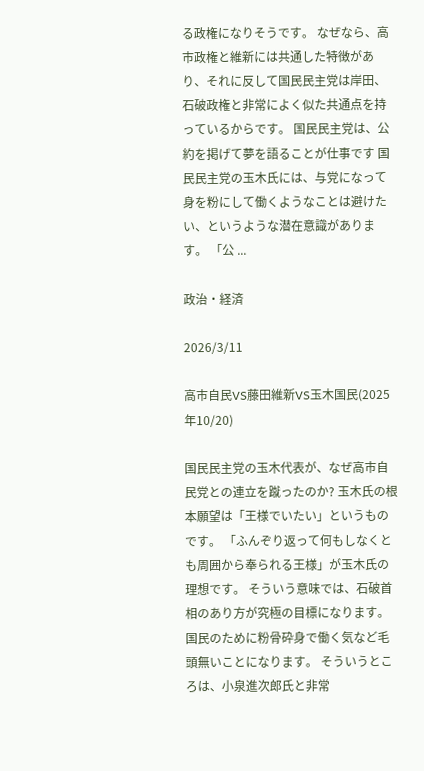る政権になりそうです。 なぜなら、高市政権と維新には共通した特徴があり、それに反して国民民主党は岸田、石破政権と非常によく似た共通点を持っているからです。 国民民主党は、公約を掲げて夢を語ることが仕事です 国民民主党の玉木氏には、与党になって身を粉にして働くようなことは避けたい、というような潜在意識があります。 「公 ...

政治・経済

2026/3/11

高市自民VS藤田維新VS玉木国民(2025年10/20)

国民民主党の玉木代表が、なぜ高市自民党との連立を蹴ったのか? 玉木氏の根本願望は「王様でいたい」というものです。 「ふんぞり返って何もしなくとも周囲から奉られる王様」が玉木氏の理想です。 そういう意味では、石破首相のあり方が究極の目標になります。 国民のために粉骨砕身で働く気など毛頭無いことになります。 そういうところは、小泉進次郎氏と非常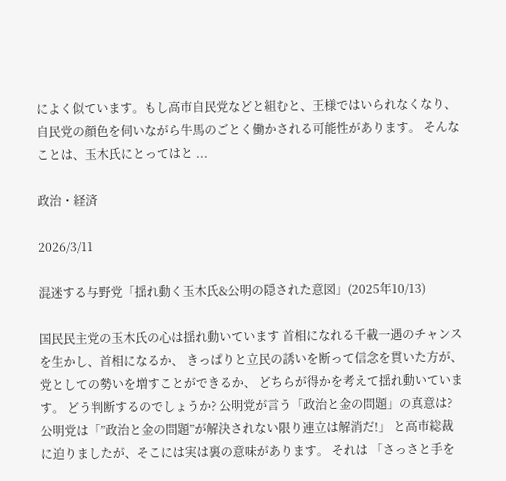によく似ています。もし高市自民党などと組むと、王様ではいられなくなり、自民党の顔色を伺いながら牛馬のごとく働かされる可能性があります。 そんなことは、玉木氏にとってはと ...

政治・経済

2026/3/11

混迷する与野党「揺れ動く玉木氏&公明の隠された意図」(2025年10/13)

国民民主党の玉木氏の心は揺れ動いています 首相になれる千載一遇のチャンスを生かし、首相になるか、 きっぱりと立民の誘いを断って信念を貫いた方が、党としての勢いを増すことができるか、 どちらが得かを考えて揺れ動いています。 どう判断するのでしょうか? 公明党が言う「政治と金の問題」の真意は? 公明党は「”政治と金の問題”が解決されない限り連立は解消だ!」 と高市総裁に迫りましたが、そこには実は裏の意味があります。 それは 「さっさと手を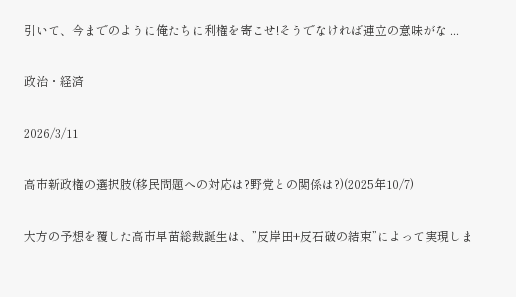引いて、今までのように俺たちに利権を寄こせ!そうでなければ連立の意味がな ...

政治・経済

2026/3/11

高市新政権の選択肢(移民問題への対応は?野党との関係は?)(2025年10/7)

大方の予想を覆した高市早苗総裁誕生は、”反岸田+反石破の結束”によって実現しま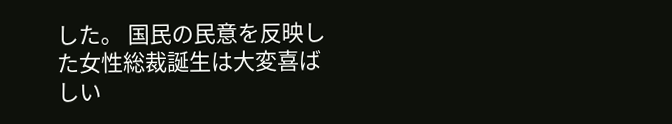した。 国民の民意を反映した女性総裁誕生は大変喜ばしい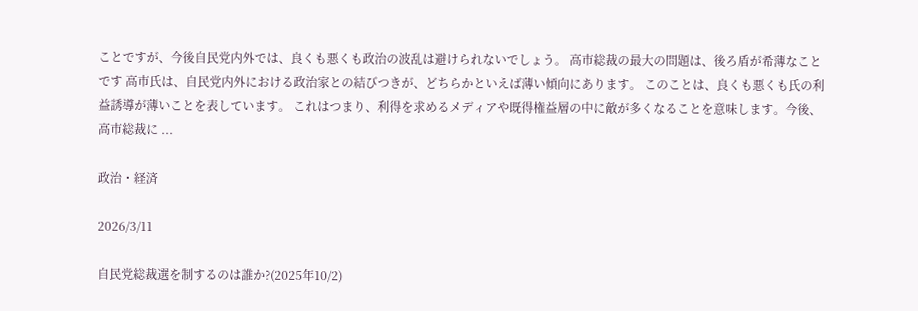ことですが、今後自民党内外では、良くも悪くも政治の波乱は避けられないでしょう。 高市総裁の最大の問題は、後ろ盾が希薄なことです 高市氏は、自民党内外における政治家との結びつきが、どちらかといえば薄い傾向にあります。 このことは、良くも悪くも氏の利益誘導が薄いことを表しています。 これはつまり、利得を求めるメディアや既得権益層の中に敵が多くなることを意味します。今後、高市総裁に ...

政治・経済

2026/3/11

自民党総裁選を制するのは誰か?(2025年10/2)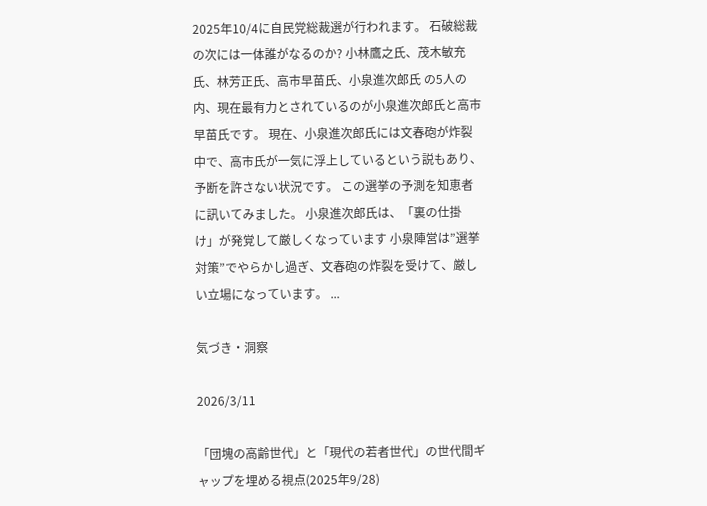2025年10/4に自民党総裁選が行われます。 石破総裁の次には一体誰がなるのか? 小林鷹之氏、茂木敏充氏、林芳正氏、高市早苗氏、小泉進次郎氏 の5人の内、現在最有力とされているのが小泉進次郎氏と高市早苗氏です。 現在、小泉進次郎氏には文春砲が炸裂中で、高市氏が一気に浮上しているという説もあり、予断を許さない状況です。 この選挙の予測を知恵者に訊いてみました。 小泉進次郎氏は、「裏の仕掛け」が発覚して厳しくなっています 小泉陣営は”選挙対策”でやらかし過ぎ、文春砲の炸裂を受けて、厳しい立場になっています。 ...

気づき・洞察

2026/3/11

「団塊の高齢世代」と「現代の若者世代」の世代間ギャップを埋める視点(2025年9/28)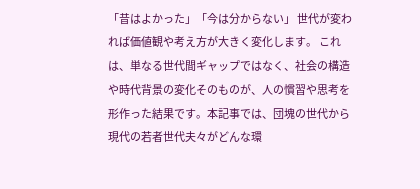「昔はよかった」「今は分からない」 世代が変われば価値観や考え方が大きく変化します。 これは、単なる世代間ギャップではなく、社会の構造や時代背景の変化そのものが、人の慣習や思考を形作った結果です。本記事では、団塊の世代から現代の若者世代夫々がどんな環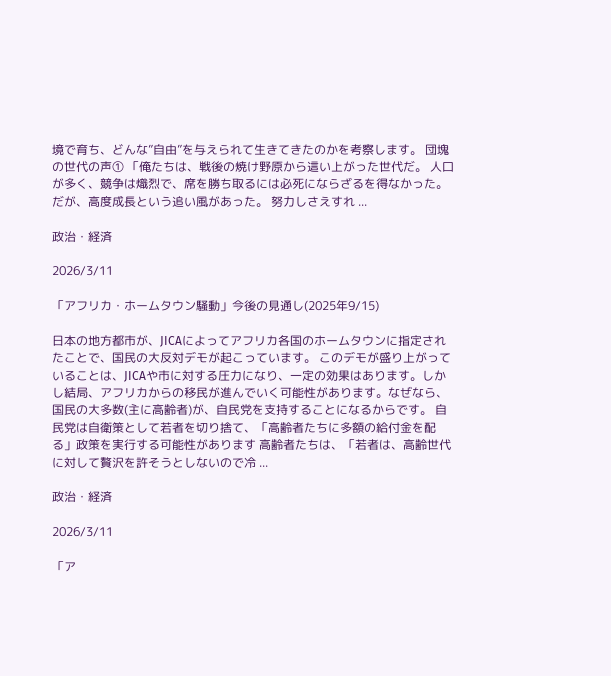境で育ち、どんな”自由”を与えられて生きてきたのかを考察します。 団塊の世代の声① 「俺たちは、戦後の焼け野原から這い上がった世代だ。 人口が多く、競争は熾烈で、席を勝ち取るには必死にならざるを得なかった。 だが、高度成長という追い風があった。 努力しさえすれ ...

政治・経済

2026/3/11

「アフリカ・ホームタウン騒動」今後の見通し(2025年9/15)

日本の地方都市が、JICAによってアフリカ各国のホームタウンに指定されたことで、国民の大反対デモが起こっています。 このデモが盛り上がっていることは、JICAや市に対する圧力になり、一定の効果はあります。しかし結局、アフリカからの移民が進んでいく可能性があります。なぜなら、国民の大多数(主に高齢者)が、自民党を支持することになるからです。 自民党は自衛策として若者を切り捨て、「高齢者たちに多額の給付金を配る」政策を実行する可能性があります 高齢者たちは、「若者は、高齢世代に対して贅沢を許そうとしないので冷 ...

政治・経済

2026/3/11

「ア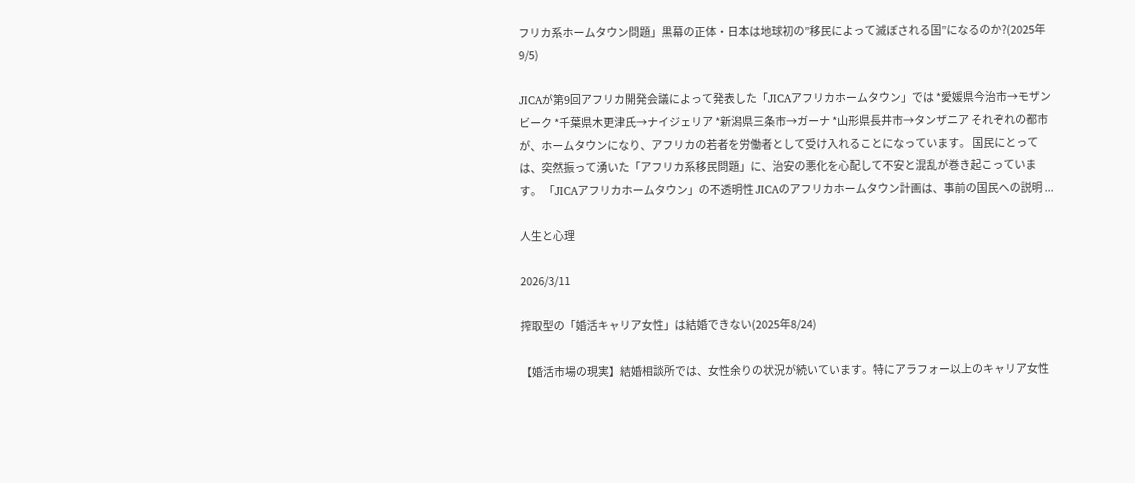フリカ系ホームタウン問題」黒幕の正体・日本は地球初の”移民によって滅ぼされる国”になるのか?(2025年9/5)

JICAが第9回アフリカ開発会議によって発表した「JICAアフリカホームタウン」では *愛媛県今治市→モザンビーク *千葉県木更津氏→ナイジェリア *新潟県三条市→ガーナ *山形県長井市→タンザニア それぞれの都市が、ホームタウンになり、アフリカの若者を労働者として受け入れることになっています。 国民にとっては、突然振って湧いた「アフリカ系移民問題」に、治安の悪化を心配して不安と混乱が巻き起こっています。 「JICAアフリカホームタウン」の不透明性 JICAのアフリカホームタウン計画は、事前の国民への説明 ...

人生と心理

2026/3/11

搾取型の「婚活キャリア女性」は結婚できない(2025年8/24)

【婚活市場の現実】結婚相談所では、女性余りの状況が続いています。特にアラフォー以上のキャリア女性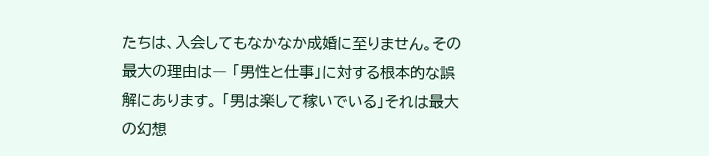たちは、入会してもなかなか成婚に至りません。その最大の理由は― 「男性と仕事」に対する根本的な誤解にあります。 「男は楽して稼いでいる」それは最大の幻想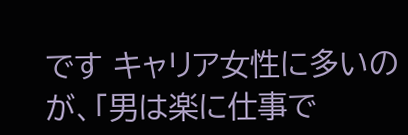です キャリア女性に多いのが、「男は楽に仕事で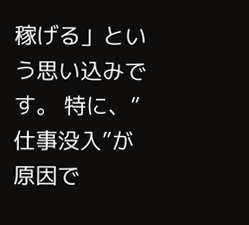稼げる」という思い込みです。 特に、”仕事没入”が原因で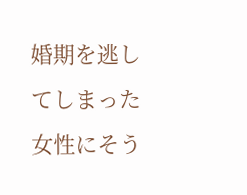婚期を逃してしまった女性にそう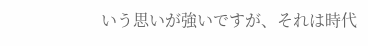いう思いが強いですが、それは時代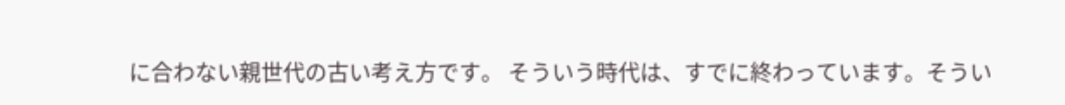に合わない親世代の古い考え方です。 そういう時代は、すでに終わっています。そうい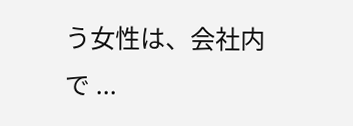う女性は、会社内で ...